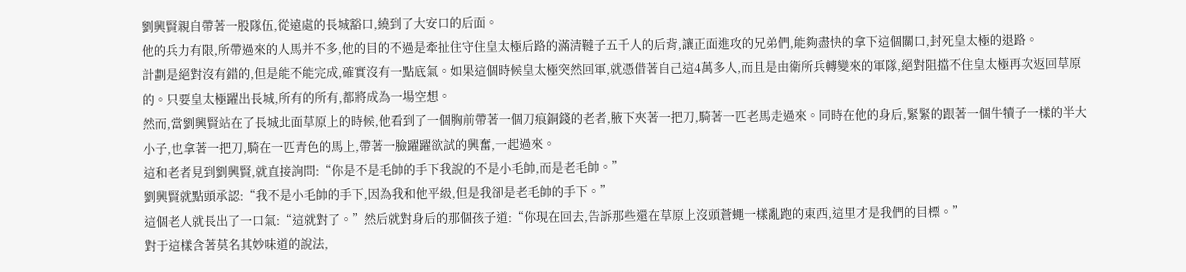劉興賢親自帶著一股隊伍,從遠處的長城豁口,繞到了大安口的后面。
他的兵力有限,所帶過來的人馬并不多,他的目的不過是牽扯住守住皇太極后路的滿清韃子五千人的后背,讓正面進攻的兄弟們,能夠盡快的拿下這個關口,封死皇太極的退路。
計劃是絕對沒有錯的,但是能不能完成,確實沒有一點底氣。如果這個時候皇太極突然回軍,就憑借著自己這4萬多人,而且是由衛所兵轉變來的軍隊,絕對阻擋不住皇太極再次返回草原的。只要皇太極躍出長城,所有的所有,都將成為一場空想。
然而,當劉興賢站在了長城北面草原上的時候,他看到了一個胸前帶著一個刀痕銅錢的老者,腋下夾著一把刀,騎著一匹老馬走過來。同時在他的身后,緊緊的跟著一個牛犢子一樣的半大小子,也拿著一把刀,騎在一匹青色的馬上,帶著一臉躍躍欲試的興奮,一起過來。
這和老者見到劉興賢,就直接詢問:“你是不是毛帥的手下我說的不是小毛帥,而是老毛帥。”
劉興賢就點頭承認:“我不是小毛帥的手下,因為我和他平級,但是我卻是老毛帥的手下。”
這個老人就長出了一口氣:“這就對了。”然后就對身后的那個孩子道:“你現在回去,告訴那些還在草原上沒頭蒼蠅一樣亂跑的東西,這里才是我們的目標。”
對于這樣含著莫名其妙味道的說法,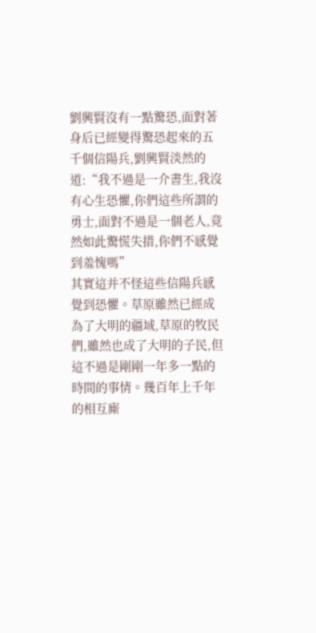劉興賢沒有一點驚恐,面對著身后已經變得驚恐起來的五千個信陽兵,劉興賢淡然的道:“我不過是一介書生,我沒有心生恐懼,你們這些所謂的勇士,面對不過是一個老人,竟然如此驚慌失措,你們不感覺到羞愧嗎”
其實這并不怪這些信陽兵感覺到恐懼。草原雖然已經成為了大明的疆域,草原的牧民們,雖然也成了大明的子民,但這不過是剛剛一年多一點的時間的事情。幾百年上千年的相互廝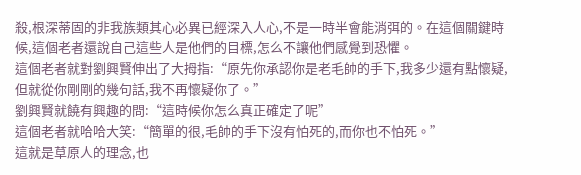殺,根深蒂固的非我族類其心必異已經深入人心,不是一時半會能消弭的。在這個關鍵時候,這個老者還說自己這些人是他們的目標,怎么不讓他們感覺到恐懼。
這個老者就對劉興賢伸出了大拇指:“原先你承認你是老毛帥的手下,我多少還有點懷疑,但就從你剛剛的幾句話,我不再懷疑你了。”
劉興賢就饒有興趣的問:“這時候你怎么真正確定了呢”
這個老者就哈哈大笑:“簡單的很,毛帥的手下沒有怕死的,而你也不怕死。”
這就是草原人的理念,也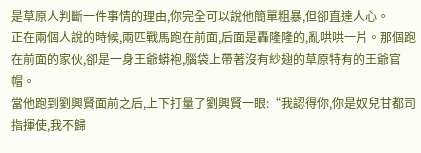是草原人判斷一件事情的理由,你完全可以說他簡單粗暴,但卻直達人心。
正在兩個人說的時候,兩匹戰馬跑在前面,后面是轟隆隆的,亂哄哄一片。那個跑在前面的家伙,卻是一身王爺蟒袍,腦袋上帶著沒有紗翅的草原特有的王爺官帽。
當他跑到劉興賢面前之后,上下打量了劉興賢一眼:“我認得你,你是奴兒甘都司指揮使,我不歸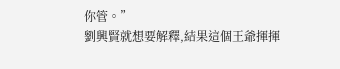你管。”
劉興賢就想要解釋,結果這個王爺揮揮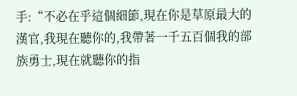手:“不必在乎這個細節,現在你是草原最大的漢官,我現在聽你的,我帶著一千五百個我的部族勇士,現在就聽你的指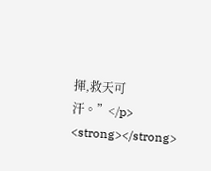揮,救天可汗。”</p>
<strong></strong>